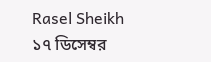Rasel Sheikh
১৭ ডিসেম্বর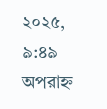২০২৫, ৯:৪৯ অপরাহ্ন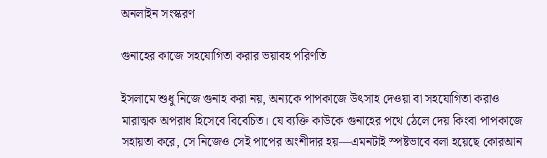অনলাইন সংস্করণ

গুনাহের কাজে সহযোগিতা করার ভয়াবহ পরিণতি

ইসলামে শুধু নিজে গুনাহ করা নয়, অন্যকে পাপকাজে উৎসাহ দেওয়া বা সহযোগিতা করাও মারাত্মক অপরাধ হিসেবে বিবেচিত। যে ব্যক্তি কাউকে গুনাহের পথে ঠেলে দেয় কিংবা পাপকাজে সহায়তা করে, সে নিজেও সেই পাপের অংশীদার হয়—এমনটাই স্পষ্টভাবে বলা হয়েছে কোরআন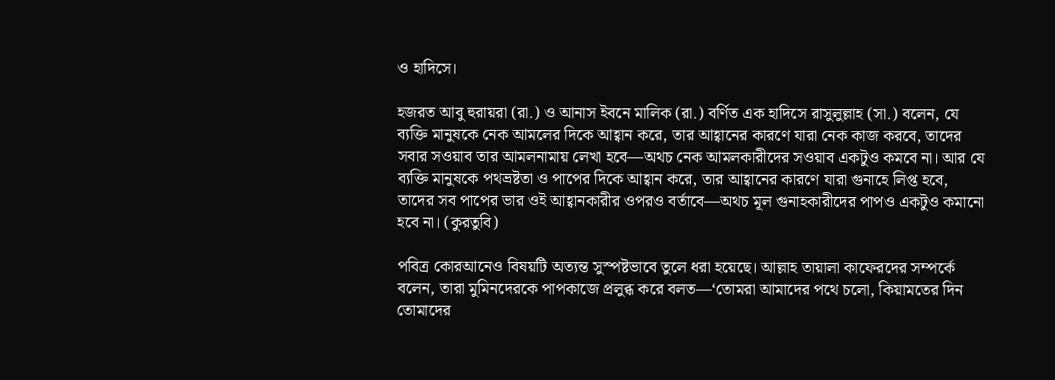ও হাদিসে।

হজরত আবু হুরায়রা (রা.) ও আনাস ইবনে মালিক (রা.) বর্ণিত এক হাদিসে রাসুলুল্লাহ (সা.) বলেন, যে ব্যক্তি মানুষকে নেক আমলের দিকে আহ্বান করে, তার আহ্বানের কারণে যারা নেক কাজ করবে, তাদের সবার সওয়াব তার আমলনামায় লেখা হবে—অথচ নেক আমলকারীদের সওয়াব একটুও কমবে না। আর যে ব্যক্তি মানুষকে পথভ্রষ্টতা ও পাপের দিকে আহ্বান করে, তার আহ্বানের কারণে যারা গুনাহে লিপ্ত হবে, তাদের সব পাপের ভার ওই আহ্বানকারীর ওপরও বর্তাবে—অথচ মূল গুনাহকারীদের পাপও একটুও কমানো হবে না। (কুরতুবি)

পবিত্র কোরআনেও বিষয়টি অত্যন্ত সুস্পষ্টভাবে তুলে ধরা হয়েছে। আল্লাহ তায়ালা কাফেরদের সম্পর্কে বলেন, তারা মুমিনদেরকে পাপকাজে প্রলুব্ধ করে বলত—‘তোমরা আমাদের পথে চলো, কিয়ামতের দিন তোমাদের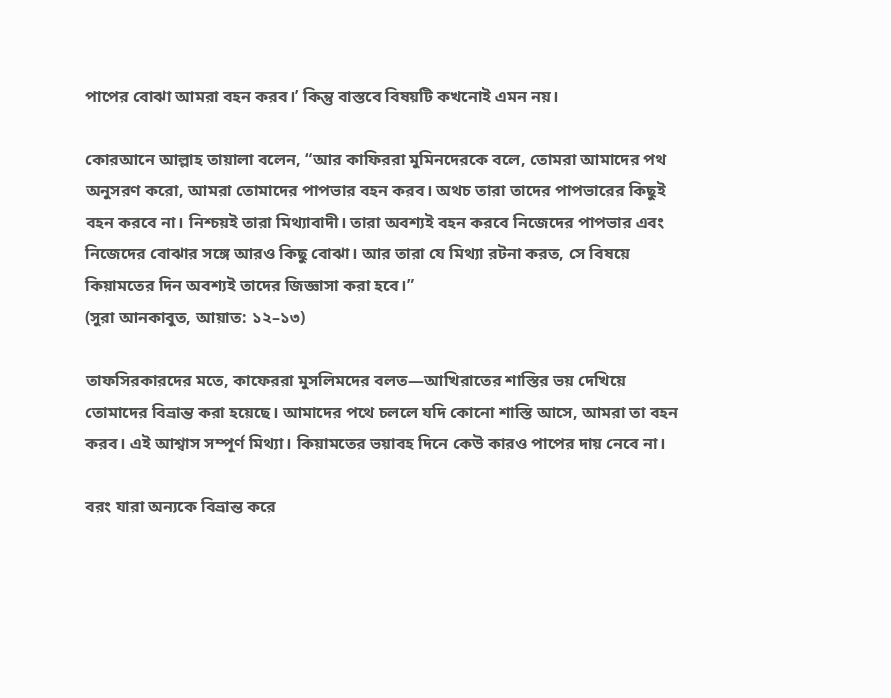পাপের বোঝা আমরা বহন করব।’ কিন্তু বাস্তবে বিষয়টি কখনোই এমন নয়।

কোরআনে আল্লাহ তায়ালা বলেন, “আর কাফিররা মুমিনদেরকে বলে, তোমরা আমাদের পথ অনুসরণ করো, আমরা তোমাদের পাপভার বহন করব। অথচ তারা তাদের পাপভারের কিছুই বহন করবে না। নিশ্চয়ই তারা মিথ্যাবাদী। তারা অবশ্যই বহন করবে নিজেদের পাপভার এবং নিজেদের বোঝার সঙ্গে আরও কিছু বোঝা। আর তারা যে মিথ্যা রটনা করত, সে বিষয়ে কিয়ামতের দিন অবশ্যই তাদের জিজ্ঞাসা করা হবে।”
(সুরা আনকাবুত, আয়াত: ১২–১৩)

তাফসিরকারদের মতে, কাফেররা মুসলিমদের বলত—আখিরাতের শাস্তির ভয় দেখিয়ে তোমাদের বিভ্রান্ত করা হয়েছে। আমাদের পথে চললে যদি কোনো শাস্তি আসে, আমরা তা বহন করব। এই আশ্বাস সম্পূর্ণ মিথ্যা। কিয়ামতের ভয়াবহ দিনে কেউ কারও পাপের দায় নেবে না।

বরং যারা অন্যকে বিভ্রান্ত করে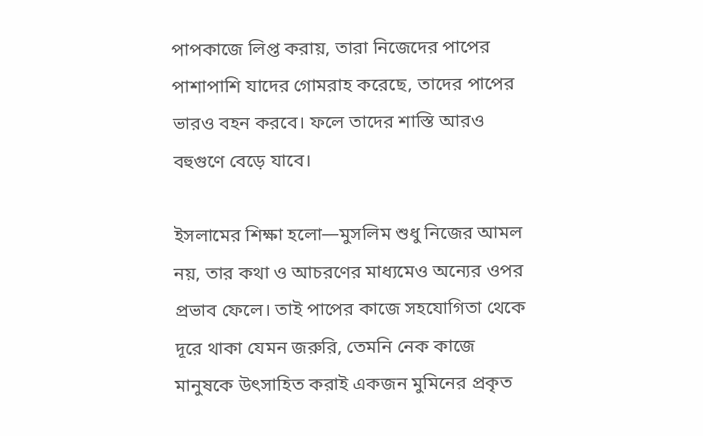পাপকাজে লিপ্ত করায়, তারা নিজেদের পাপের পাশাপাশি যাদের গোমরাহ করেছে, তাদের পাপের ভারও বহন করবে। ফলে তাদের শাস্তি আরও বহুগুণে বেড়ে যাবে।

ইসলামের শিক্ষা হলো—মুসলিম শুধু নিজের আমল নয়, তার কথা ও আচরণের মাধ্যমেও অন্যের ওপর প্রভাব ফেলে। তাই পাপের কাজে সহযোগিতা থেকে দূরে থাকা যেমন জরুরি, তেমনি নেক কাজে মানুষকে উৎসাহিত করাই একজন মুমিনের প্রকৃত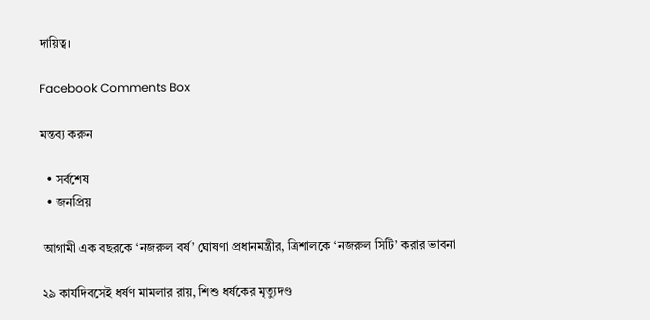দায়িত্ব।

Facebook Comments Box

মন্তব্য করুন

  • সর্বশেষ
  • জনপ্রিয়

 আগামী এক বছরকে ‘নজরুল বর্ষ’ ঘোষণা প্রধানমন্ত্রীর, ত্রিশালকে ‘নজরুল সিটি’ করার ভাবনা

২৯ কার্যদিবসেই ধর্ষণ মামলার রায়, শিশু ধর্ষকের মৃত্যুদণ্ড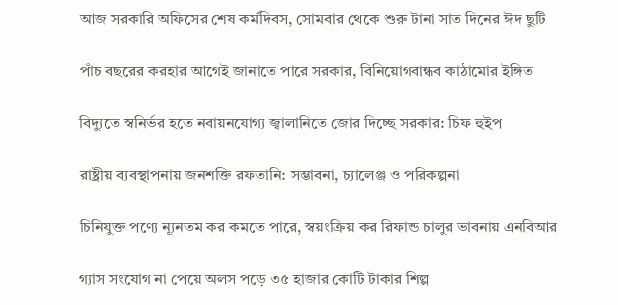আজ সরকারি অফিসের শেষ কর্মদিবস, সোমবার থেকে শুরু টানা সাত দিনের ঈদ ছুটি

পাঁচ বছরের করহার আগেই জানাতে পারে সরকার, বিনিয়োগবান্ধব কাঠামোর ইঙ্গিত

বিদ্যুতে স্বনির্ভর হতে নবায়নযোগ্য জ্বালানিতে জোর দিচ্ছে সরকার: চিফ হুইপ

রাষ্ট্রীয় ব্যবস্থাপনায় জনশক্তি রফতানি: সম্ভাবনা, চ্যালেঞ্জ ও পরিকল্পনা

চিনিযুক্ত পণ্যে ন্যূনতম কর কমতে পারে, স্বয়ংক্রিয় কর রিফান্ড চালুর ভাবনায় এনবিআর

গ্যাস সংযোগ না পেয়ে অলস পড়ে ৩৫ হাজার কোটি টাকার শিল্প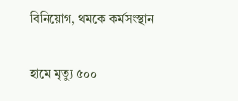বিনিয়োগ, থমকে কর্মসংস্থান

হামে মৃত্যু ৫০০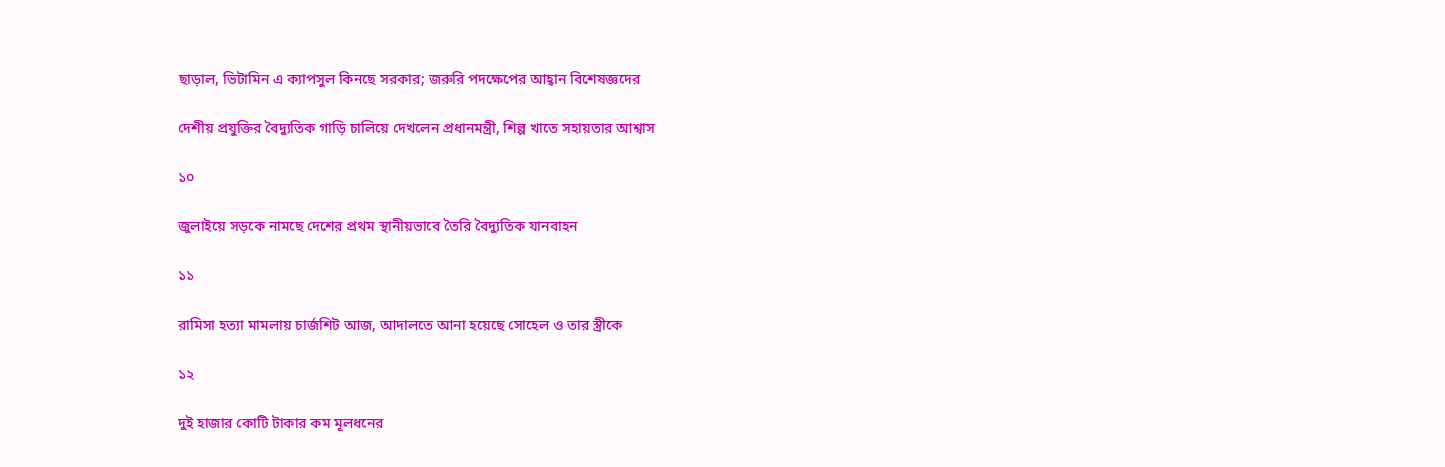ছাড়াল, ভিটামিন এ ক্যাপসুল কিনছে সরকার; জরুরি পদক্ষেপের আহ্বান বিশেষজ্ঞদের

দেশীয় প্রযুক্তির বৈদ্যুতিক গাড়ি চালিয়ে দেখলেন প্রধানমন্ত্রী, শিল্প খাতে সহায়তার আশ্বাস

১০

জুলাইয়ে সড়কে নামছে দেশের প্রথম স্থানীয়ভাবে তৈরি বৈদ্যুতিক যানবাহন

১১

রামিসা হত্যা মামলায় চার্জশিট আজ, আদালতে আনা হয়েছে সোহেল ও তার স্ত্রীকে

১২

দুই হাজার কোটি টাকার কম মূলধনের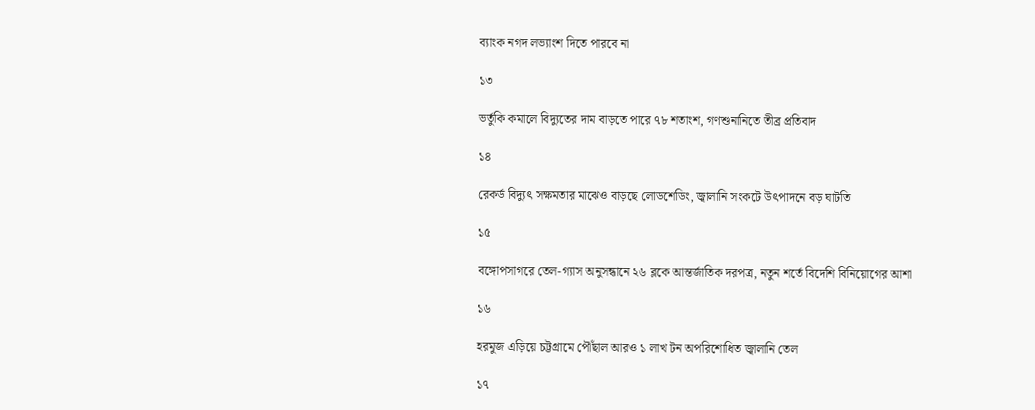ব্যাংক নগদ লভ্যাংশ দিতে পারবে না

১৩

ভর্তুকি কমালে বিদ্যুতের দাম বাড়তে পারে ৭৮ শতাংশ, গণশুনানিতে তীব্র প্রতিবাদ

১৪

রেকর্ড বিদ্যুৎ সক্ষমতার মাঝেও বাড়ছে লোডশেডিং, জ্বালানি সংকটে উৎপাদনে বড় ঘাটতি

১৫

বঙ্গোপসাগরে তেল-গ্যাস অনুসন্ধানে ২৬ ব্লকে আন্তর্জাতিক দরপত্র, নতুন শর্তে বিদেশি বিনিয়োগের আশা

১৬

হরমুজ এড়িয়ে চট্টগ্রামে পৌঁছাল আরও ১ লাখ টন অপরিশোধিত জ্বালানি তেল

১৭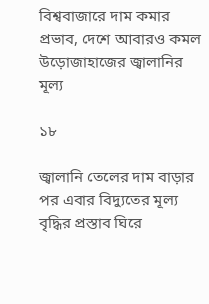বিশ্ববাজারে দাম কমার প্রভাব, দেশে আবারও কমল উড়োজাহাজের জ্বালানির মূল্য

১৮

জ্বালানি তেলের দাম বাড়ার পর এবার বিদ্যুতের মূল্য বৃদ্ধির প্রস্তাব ঘিরে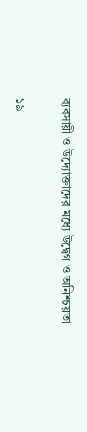ব্যবসায়ী ও উদ্যোক্তাদের মধ্যে উদ্বেগ ও অনিশ্চয়তা

১৯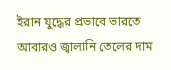ইরান যুদ্ধের প্রভাবে ভারতে আবারও জ্বালানি তেলের দাম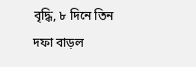বৃদ্ধি, ৮ দিনে তিন দফা বাড়ল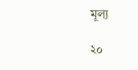মূল্য

২০